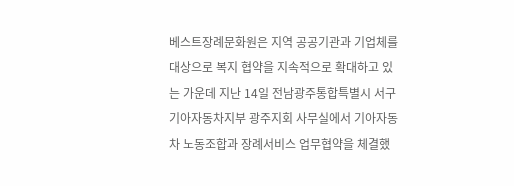베스트장례문화원은 지역 공공기관과 기업체를 대상으로 복지 협약을 지속적으로 확대하고 있는 가운데 지난 14일 전남광주통합특별시 서구 기아자동차지부 광주지회 사무실에서 기아자동차 노동조합과 장례서비스 업무협약을 체결했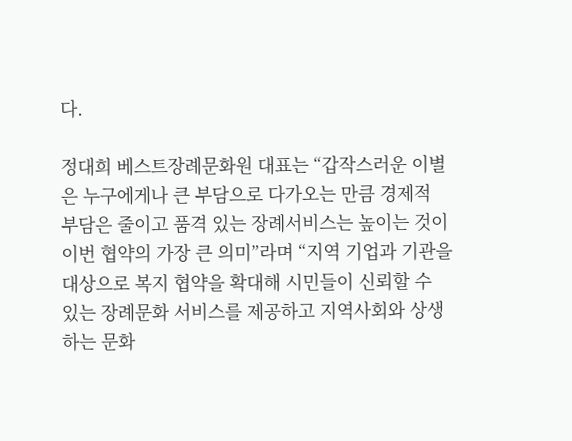다.

정대희 베스트장례문화원 대표는 “갑작스러운 이별은 누구에게나 큰 부담으로 다가오는 만큼 경제적 부담은 줄이고 품격 있는 장례서비스는 높이는 것이 이번 협약의 가장 큰 의미”라며 “지역 기업과 기관을 대상으로 복지 협약을 확대해 시민들이 신뢰할 수 있는 장례문화 서비스를 제공하고 지역사회와 상생하는 문화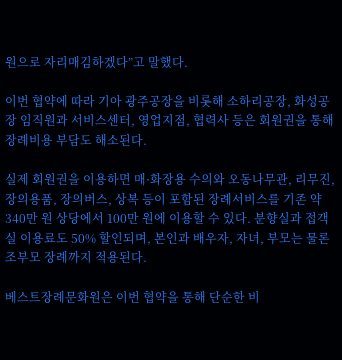원으로 자리매김하겠다”고 말했다.

이번 협약에 따라 기아 광주공장을 비롯해 소하리공장, 화성공장 임직원과 서비스센터, 영업지점, 협력사 등은 회원권을 통해 장례비용 부담도 해소된다.

실제 회원권을 이용하면 매·화장용 수의와 오동나무관, 리무진, 장의용품, 장의버스, 상복 등이 포함된 장례서비스를 기존 약 340만 원 상당에서 100만 원에 이용할 수 있다. 분향실과 접객실 이용료도 50% 할인되며, 본인과 배우자, 자녀, 부모는 물론 조부모 장례까지 적용된다.

베스트장례문화원은 이번 협약을 통해 단순한 비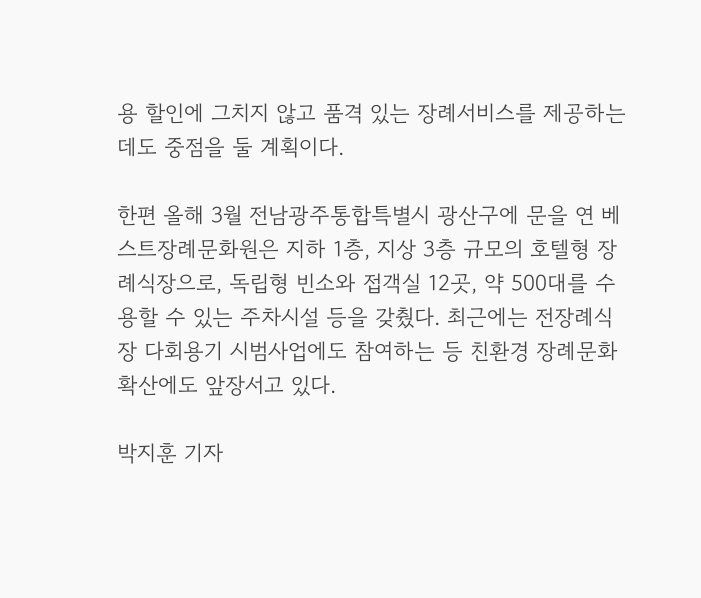용 할인에 그치지 않고 품격 있는 장례서비스를 제공하는 데도 중점을 둘 계획이다.

한편 올해 3월 전남광주통합특별시 광산구에 문을 연 베스트장례문화원은 지하 1층, 지상 3층 규모의 호텔형 장례식장으로, 독립형 빈소와 접객실 12곳, 약 500대를 수용할 수 있는 주차시설 등을 갖췄다. 최근에는 전장례식장 다회용기 시범사업에도 참여하는 등 친환경 장례문화 확산에도 앞장서고 있다.

박지훈 기자